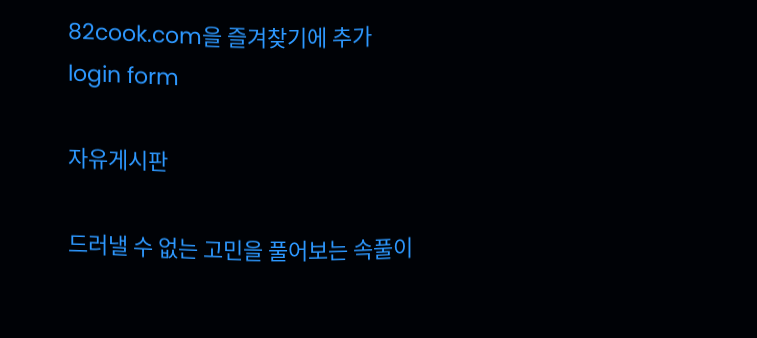82cook.com을 즐겨찾기에 추가
login form

자유게시판

드러낼 수 없는 고민을 풀어보는 속풀이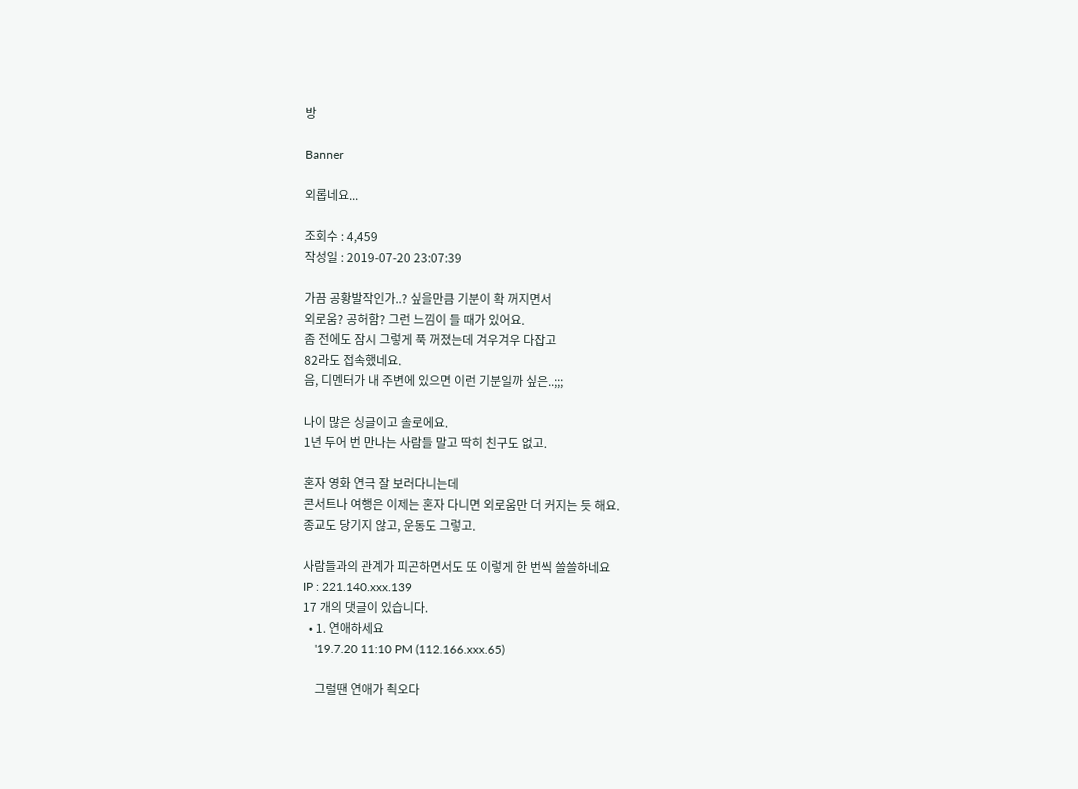방

Banner

외롭네요...

조회수 : 4,459
작성일 : 2019-07-20 23:07:39

가끔 공황발작인가..? 싶을만큼 기분이 확 꺼지면서
외로움? 공허함? 그런 느낌이 들 때가 있어요.
좀 전에도 잠시 그렇게 푹 꺼졌는데 겨우겨우 다잡고
82라도 접속했네요.
음, 디멘터가 내 주변에 있으면 이런 기분일까 싶은..;;;

나이 많은 싱글이고 솔로에요.
1년 두어 번 만나는 사람들 말고 딱히 친구도 없고.

혼자 영화 연극 잘 보러다니는데
콘서트나 여행은 이제는 혼자 다니면 외로움만 더 커지는 듯 해요.
종교도 당기지 않고, 운동도 그렇고.

사람들과의 관계가 피곤하면서도 또 이렇게 한 번씩 쓸쓸하네요
IP : 221.140.xxx.139
17 개의 댓글이 있습니다.
  • 1. 연애하세요
    '19.7.20 11:10 PM (112.166.xxx.65)

    그럴땐 연애가 쵝오다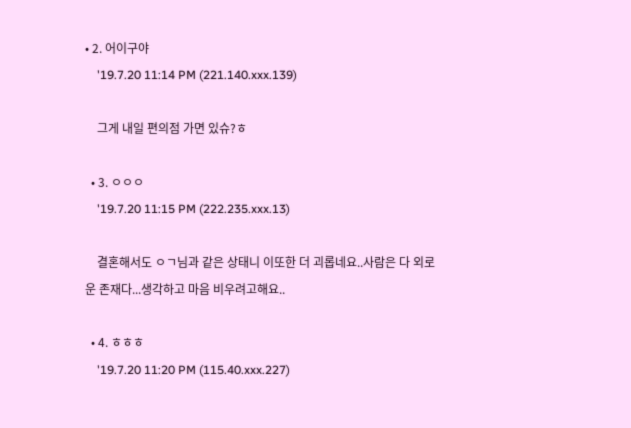• 2. 어이구야
    '19.7.20 11:14 PM (221.140.xxx.139)

    그게 내일 편의점 가면 있슈?ㅎ

  • 3. ㅇㅇㅇ
    '19.7.20 11:15 PM (222.235.xxx.13)

    결혼해서도 ㅇㄱ님과 같은 상태니 이또한 더 괴롭네요..사람은 다 외로운 존재다...생각하고 마음 비우려고해요..

  • 4. ㅎㅎㅎ
    '19.7.20 11:20 PM (115.40.xxx.227)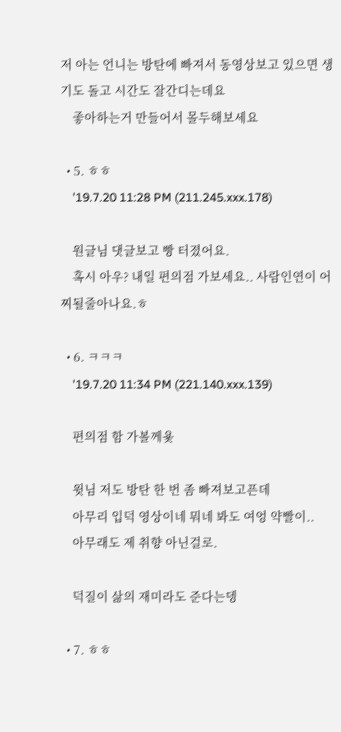저 아는 언니는 방탄에 빠져서 동영상보고 있으면 생기도 돌고 시간도 잘간디는데요
    좋아하는거 만들어서 몰두해보세요

  • 5. ㅎㅎ
    '19.7.20 11:28 PM (211.245.xxx.178)

    원글님 댓글보고 빵 터졌어요.
    혹시 아우? 내일 편의점 가보세요.. 사람인연이 어찌될줄아나요.ㅎ

  • 6. ㅋㅋㅋ
    '19.7.20 11:34 PM (221.140.xxx.139)

    편의점 함 가볼께욫

    윗님 저도 방탄 한 번 좀 빠져보고픈데
    아무리 입덕 영상이네 뭐네 봐도 여엉 약빨이..
    아무래도 제 취향 아닌걸로.

    덕질이 삶의 재미라도 준다는뎅

  • 7. ㅎㅎ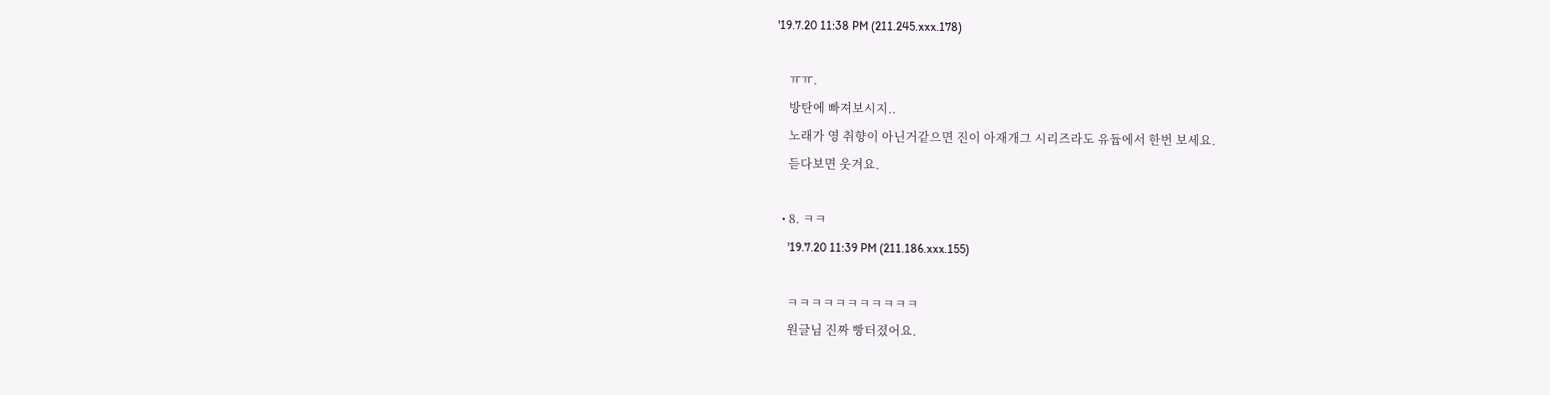'19.7.20 11:38 PM (211.245.xxx.178)

    ㅠㅠ.
    방탄에 빠져보시지..
    노래가 영 취향이 아닌거같으면 진이 아재개그 시리즈라도 유듑에서 한번 보세요.
    듣다보면 웃겨요.

  • 8. ㅋㅋ
    '19.7.20 11:39 PM (211.186.xxx.155)

    ㅋㅋㅋㅋㅋㅋㅋㅋㅋㅋㅋ
    원글님 진짜 빵터졌어요.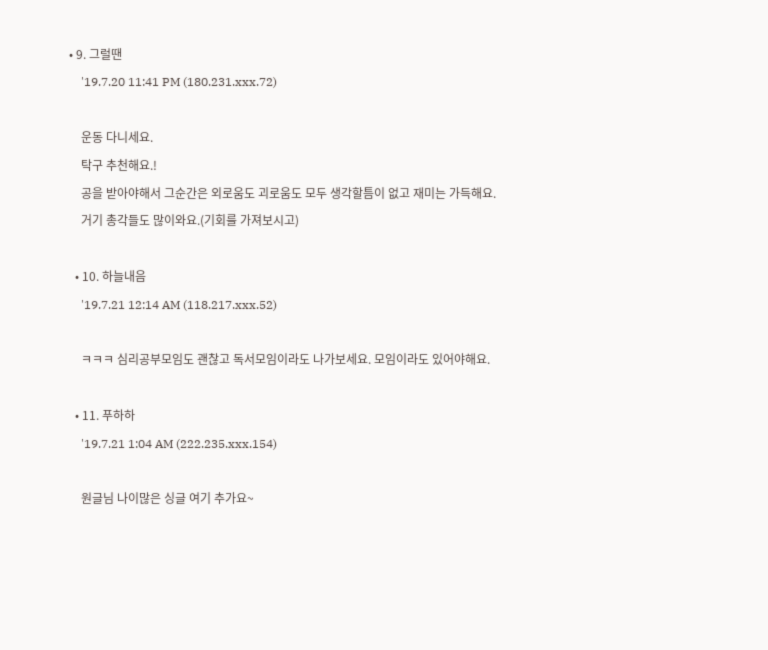• 9. 그럴땐
    '19.7.20 11:41 PM (180.231.xxx.72)

    운동 다니세요.
    탁구 추천해요.!
    공을 받아야해서 그순간은 외로움도 괴로움도 모두 생각할틈이 없고 재미는 가득해요.
    거기 총각들도 많이와요.(기회를 가져보시고)

  • 10. 하늘내음
    '19.7.21 12:14 AM (118.217.xxx.52)

    ㅋㅋㅋ 심리공부모임도 괜찮고 독서모임이라도 나가보세요. 모임이라도 있어야해요.

  • 11. 푸하하
    '19.7.21 1:04 AM (222.235.xxx.154)

    원글님 나이많은 싱글 여기 추가요~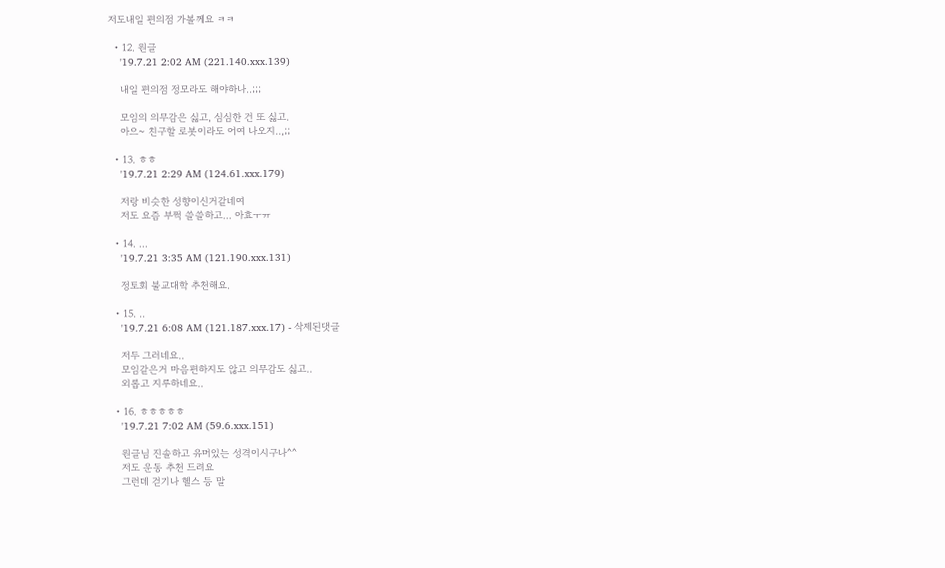저도내일 편의점 가볼께요 ㅋㅋ

  • 12. 원글
    '19.7.21 2:02 AM (221.140.xxx.139)

    내일 편의점 정모라도 해야하나..;;;

    모임의 의무감은 싫고, 심심한 건 또 싫고.
    아으~ 친구할 로봇이라도 어여 나오지..,;;

  • 13. ㅎㅎ
    '19.7.21 2:29 AM (124.61.xxx.179)

    저랑 비슷한 성향이신거같네여
    저도 요즘 부쩍 쓸쓸하고... 아효ㅜㅠ

  • 14. ...
    '19.7.21 3:35 AM (121.190.xxx.131)

    정토회 불교대학 추천해요.

  • 15. ..
    '19.7.21 6:08 AM (121.187.xxx.17) - 삭제된댓글

    저두 그러네요..
    모임같은거 마음편하지도 않고 의무감도 싫고..
    외롭고 지루하네요..

  • 16. ㅎㅎㅎㅎㅎ
    '19.7.21 7:02 AM (59.6.xxx.151)

    원글님 진솔하고 유머있는 성격이시구나^^
    저도 운동 추천 드려요
    그런데 걷기나 헬스 등 말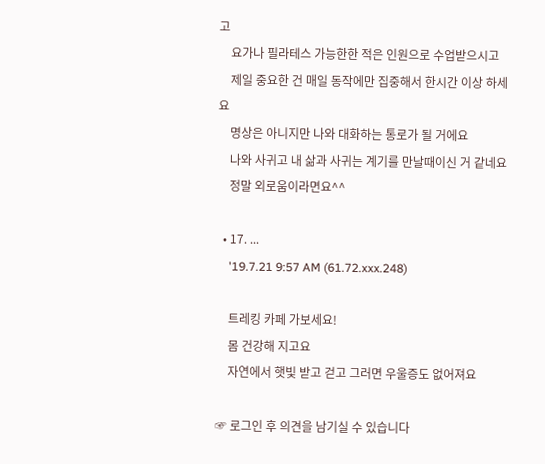고
    요가나 필라테스 가능한한 적은 인원으로 수업받으시고
    제일 중요한 건 매일 동작에만 집중해서 한시간 이상 하세요
    명상은 아니지만 나와 대화하는 통로가 될 거에요
    나와 사귀고 내 삶과 사귀는 계기를 만날때이신 거 같네요
    정말 외로움이라면요^^

  • 17. ...
    '19.7.21 9:57 AM (61.72.xxx.248)

    트레킹 카페 가보세요!
    몸 건강해 지고요
    자연에서 햇빛 받고 걷고 그러면 우울증도 없어져요

☞ 로그인 후 의견을 남기실 수 있습니다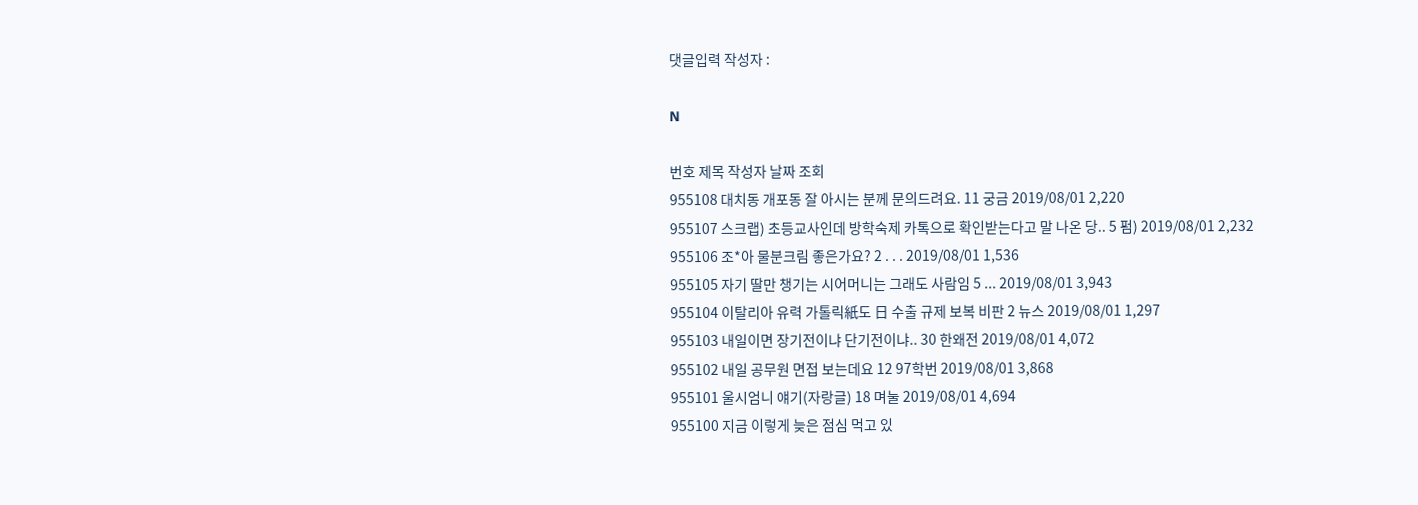댓글입력 작성자 :

N

번호 제목 작성자 날짜 조회
955108 대치동 개포동 잘 아시는 분께 문의드려요. 11 궁금 2019/08/01 2,220
955107 스크랩) 초등교사인데 방학숙제 카톡으로 확인받는다고 말 나온 당.. 5 펌) 2019/08/01 2,232
955106 조*아 물분크림 좋은가요? 2 . . . 2019/08/01 1,536
955105 자기 딸만 챙기는 시어머니는 그래도 사람임 5 ... 2019/08/01 3,943
955104 이탈리아 유력 가톨릭紙도 日 수출 규제 보복 비판 2 뉴스 2019/08/01 1,297
955103 내일이면 장기전이냐 단기전이냐.. 30 한왜전 2019/08/01 4,072
955102 내일 공무원 면접 보는데요 12 97학번 2019/08/01 3,868
955101 울시엄니 얘기(자랑글) 18 며눌 2019/08/01 4,694
955100 지금 이렇게 늦은 점심 먹고 있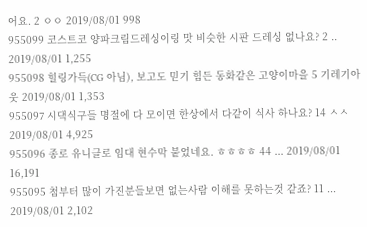어요. 2 ㅇㅇ 2019/08/01 998
955099 코스트코 양파크림드레싱이링 맛 비슷한 시판 드레싱 없나요? 2 .. 2019/08/01 1,255
955098 힐링가득(CG 아님), 보고도 믿기 힘든 동화같은 고양이마을 5 기레기아웃 2019/08/01 1,353
955097 시댁식구들 명절에 다 모이면 한상에서 다같이 식사 하나요? 14 ㅅㅅ 2019/08/01 4,925
955096 종로 유니클로 임대 현수막 붙었네요. ㅎㅎㅎㅎ 44 ... 2019/08/01 16,191
955095 첨부터 많이 가진분들보면 없는사람 이해를 못하는것 같죠? 11 ... 2019/08/01 2,102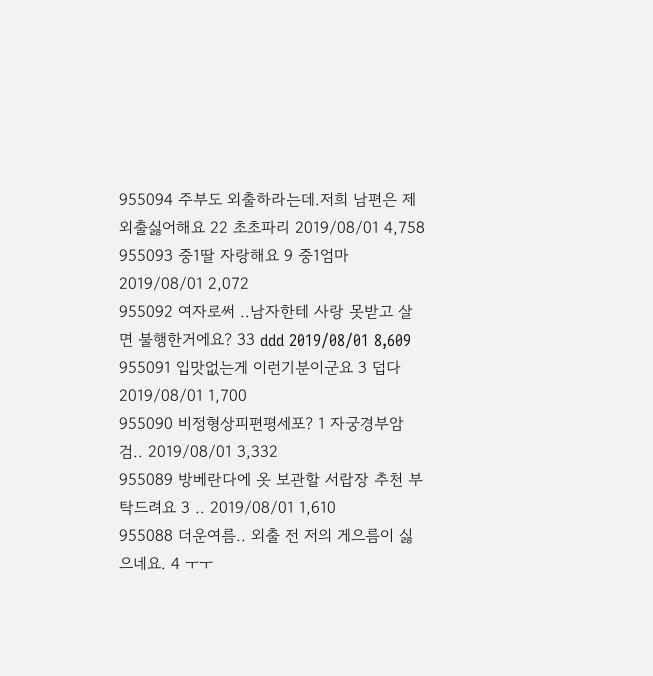955094 주부도 외출하라는데.저희 남편은 제 외출싫어해요 22 초초파리 2019/08/01 4,758
955093 중1딸 자랑해요 9 중1엄마 2019/08/01 2,072
955092 여자로써 ..남자한테 사랑 못받고 살면 불행한거에요? 33 ddd 2019/08/01 8,609
955091 입맛없는게 이런기분이군요 3 덥다 2019/08/01 1,700
955090 비정형상피편평세포? 1 자궁경부암검.. 2019/08/01 3,332
955089 방베란다에 옷 보관할 서랍장 추천 부탁드려요 3 .. 2019/08/01 1,610
955088 더운여름.. 외출 전 저의 게으름이 싫으네요. 4 ㅜㅜ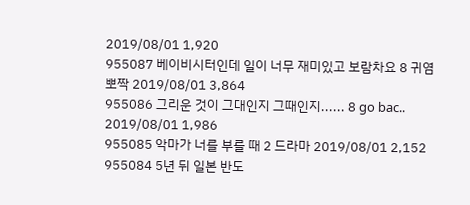2019/08/01 1,920
955087 베이비시터인데 일이 너무 재미있고 보람차요 8 귀염뽀짝 2019/08/01 3,864
955086 그리운 것이 그대인지 그때인지...... 8 go bac.. 2019/08/01 1,986
955085 악마가 너를 부를 때 2 드라마 2019/08/01 2,152
955084 5년 뒤 일본 반도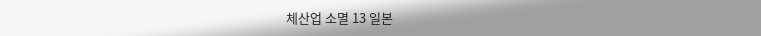체산업 소멸 13 일본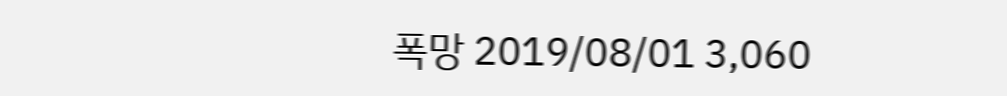폭망 2019/08/01 3,060